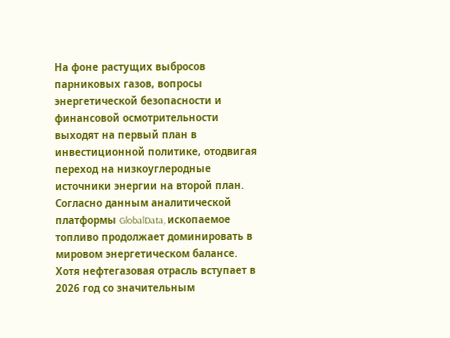На фоне растущих выбросов парниковых газов, вопросы энергетической безопасности и финансовой осмотрительности выходят на первый план в инвестиционной политике, отодвигая переход на низкоуглеродные источники энергии на второй план. Согласно данным аналитической платформы GlobalData, ископаемое топливо продолжает доминировать в мировом энергетическом балансе.
Хотя нефтегазовая отрасль вступает в 2026 год со значительным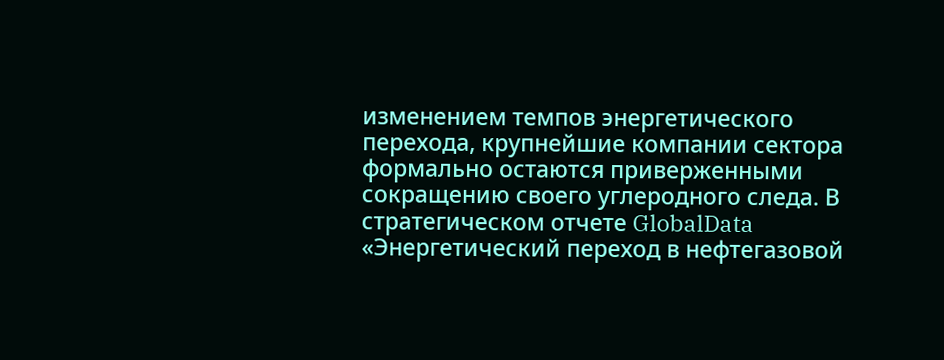изменением темпов энергетического перехода, крупнейшие компании сектора формально остаются приверженными сокращению своего углеродного следа. В стратегическом отчете GlobalData «Энергетический переход в нефтегазовой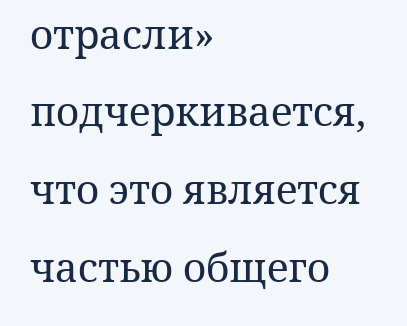отрасли» подчеркивается, что это является частью общего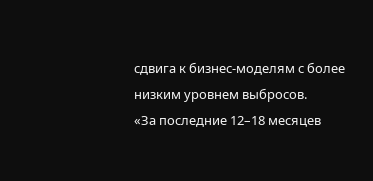сдвига к бизнес-моделям с более низким уровнем выбросов.
«За последние 12–18 месяцев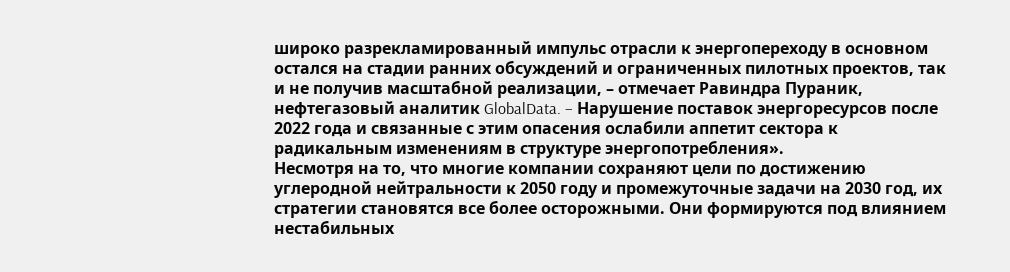широко разрекламированный импульс отрасли к энергопереходу в основном остался на стадии ранних обсуждений и ограниченных пилотных проектов, так и не получив масштабной реализации, – отмечает Равиндра Пураник, нефтегазовый аналитик GlobalData. – Нарушение поставок энергоресурсов после 2022 года и связанные с этим опасения ослабили аппетит сектора к радикальным изменениям в структуре энергопотребления».
Несмотря на то, что многие компании сохраняют цели по достижению углеродной нейтральности к 2050 году и промежуточные задачи на 2030 год, их стратегии становятся все более осторожными. Они формируются под влиянием нестабильных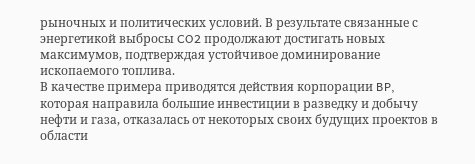рыночных и политических условий. В результате связанные с энергетикой выбросы CO2 продолжают достигать новых максимумов, подтверждая устойчивое доминирование ископаемого топлива.
В качестве примера приводятся действия корпорации BP, которая направила большие инвестиции в разведку и добычу нефти и газа, отказалась от некоторых своих будущих проектов в области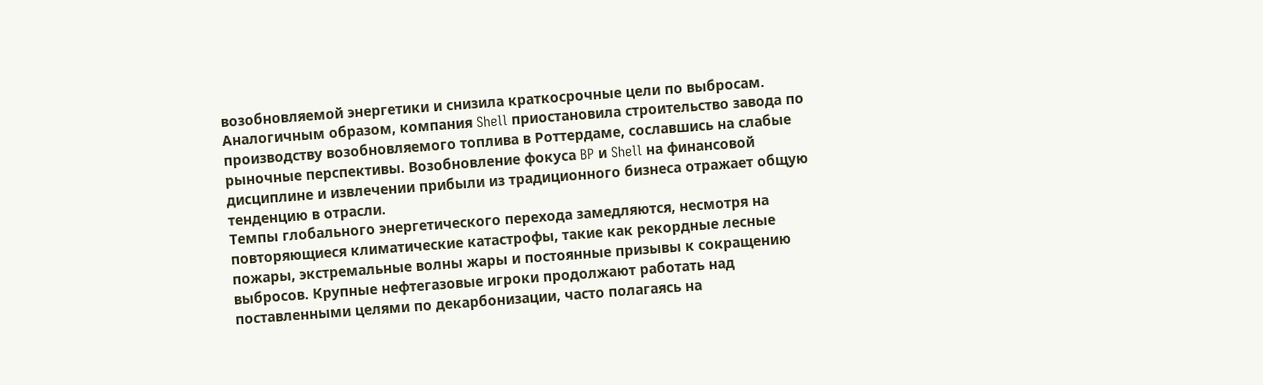возобновляемой энергетики и снизила краткосрочные цели по выбросам. Аналогичным образом, компания Shell приостановила строительство завода по производству возобновляемого топлива в Роттердаме, сославшись на слабые рыночные перспективы. Возобновление фокуса BP и Shell на финансовой дисциплине и извлечении прибыли из традиционного бизнеса отражает общую тенденцию в отрасли.
Темпы глобального энергетического перехода замедляются, несмотря на повторяющиеся климатические катастрофы, такие как рекордные лесные пожары, экстремальные волны жары и постоянные призывы к сокращению выбросов. Крупные нефтегазовые игроки продолжают работать над поставленными целями по декарбонизации, часто полагаясь на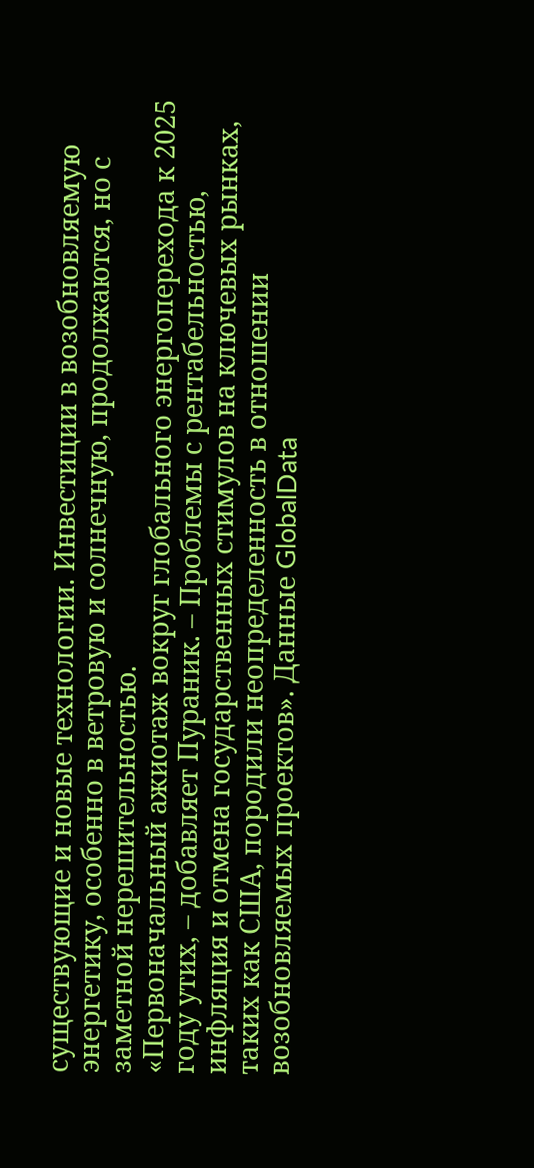существующие и новые технологии. Инвестиции в возобновляемую энергетику, особенно в ветровую и солнечную, продолжаются, но с заметной нерешительностью.
«Первоначальный ажиотаж вокруг глобального энергоперехода к 2025 году утих, – добавляет Пураник. – Проблемы с рентабельностью, инфляция и отмена государственных стимулов на ключевых рынках, таких как США, породили неопределенность в отношении возобновляемых проектов». Данные GlobalData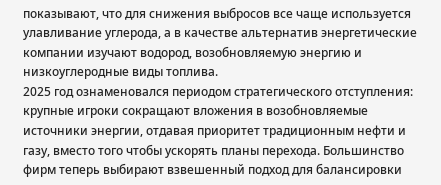показывают, что для снижения выбросов все чаще используется улавливание углерода, а в качестве альтернатив энергетические компании изучают водород, возобновляемую энергию и низкоуглеродные виды топлива.
2025 год ознаменовался периодом стратегического отступления: крупные игроки сокращают вложения в возобновляемые источники энергии, отдавая приоритет традиционным нефти и газу, вместо того чтобы ускорять планы перехода. Большинство фирм теперь выбирают взвешенный подход для балансировки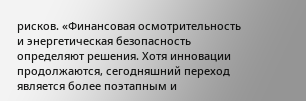рисков. «Финансовая осмотрительность и энергетическая безопасность определяют решения. Хотя инновации продолжаются, сегодняшний переход является более поэтапным и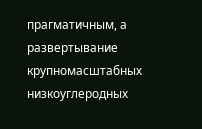прагматичным, а развертывание крупномасштабных низкоуглеродных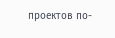проектов по-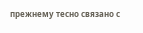прежнему тесно связано с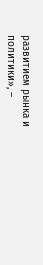развитием рынка и политики», –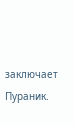заключает Пураник.